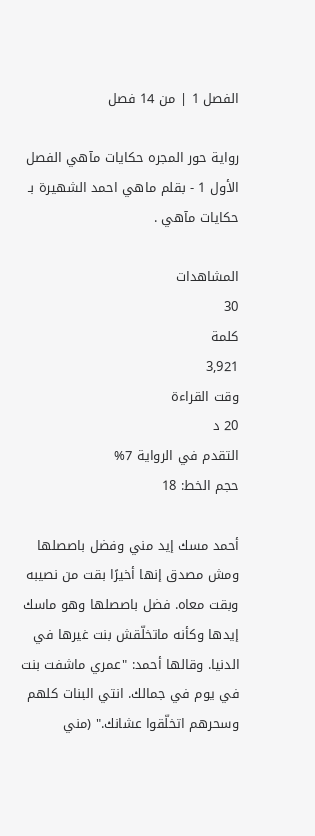الفصل 1 | من 14 فصل

رواية حور المجره حكايات مآهي الفصل الأول 1 - بقلم ماهي احمد الشهيرة بـ حكايات مآهي .

المشاهدات
30
كلمة
3,921
وقت القراءة
20 د
التقدم في الرواية 7%
حجم الخط: 18

أحمد مسك إيد مني وفضل باصصلها ومش مصدق إنها أخيرًا بقت من نصيبه وبقت معاه. فضل باصصلها وهو ماسك إيدها وكأنه ماتخلّقش بنت غيرها في الدنيا. وقالها أحمد: "عمري ماشفت بنت في يوم في جمالك. انتي البنات كلهم وسحرهم اتخلّقوا عشانك." (مني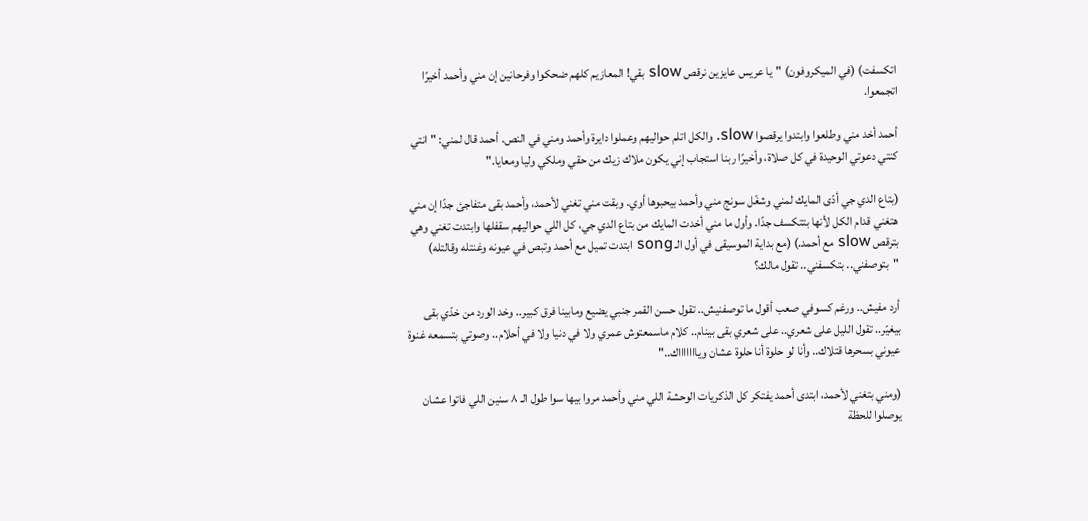اتكسفت) (في الميكروفون) "يا عريس عايزين نرقص slow بقي! المعازيم كلهم ضحكوا وفرحانين إن مني وأحمد أخيرًا اتجمعوا.

أحمد أخد مني وطلعوا وابتدوا يرقصوا slow. والكل اتلم حواليهم وعملوا دايرة وأحمد ومني في النص. أحمد قال لمني: "انتي كنتي دعوتي الوحيدة في كل صلاة، وأخيرًا ربنا استجاب إني يكون ملاك زيك من حقي وملكي وليا ومعايا."

(بتاع الدي جي أدّى المايك لمني وشغّل سونج مني وأحمد بيحبوها أوي. وبقت مني تغني لأحمد، وأحمد بقى متفاجئ جدًا إن مني هتغني قدام الكل لأنها بتتكسف جدًا. وأول ما مني أخدت المايك من بتاع الدي جي، كل اللي حواليهم سقفلها وابتدت تغني وهي بترقص slow مع أحمد.) (مع بداية الموسيقى في أول الـ song ابتدت تميل مع أحمد وتبص في عيونه وغنتله وقالتله) "بتوصفني.. بتكسفني.. تقول مالك؟

أرد مفيش.. ورغم كسوفي صعب أقول ما توصفنيش.. تقول حسن القمر جنبي يضيع ومابينا فرق كبير.. وخد الورد من خدّي بقى بيغيّر.. تقول الليل على شعري.. على شعري بقى بينام.. كلام ماسمعتوش عمري ولا في دنيا ولا في أحلام.. وصوتي بتسمعه غنوة عيوني بسحرها قتلاك.. وأنا لو حلوة أنا حلوة عشان وياااااااك.."

(ومني بتغني لأحمد، ابتدى أحمد يفتكر كل الذكريات الوحشة اللي مني وأحمد مروا بيها سوا طول الـ ٨ سنين اللي فاتوا عشان يوصلوا للحظة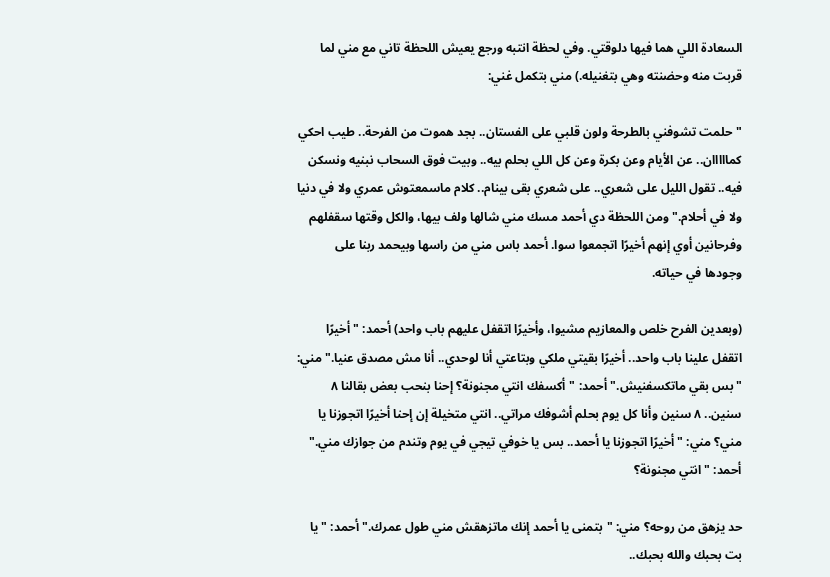السعادة اللي هما فيها دلوقتي. وفي لحظة انتبه ورجع يعيش اللحظة تاني مع مني لما قربت منه وحضنته وهي بتغنيله.) مني بتكمل غني:

"حلمت تشوفني بالطرحة ولون قلبي على الفستان.. بجد هموت من الفرحة.. طيب احكي كمااااان.. عن الأيام وعن بكرة وعن كل اللي بحلم بيه.. وبيت فوق السحاب نبنيه ونسكن فيه.. تقول الليل على شعري.. على شعري بقى بينام.. كلام ماسمعتوش عمري ولا في دنيا ولا في أحلام." ومن اللحظة دي أحمد مسك مني شالها ولف بيها، والكل وقتها سقفلهم وفرحانين أوي إنهم أخيرًا اتجمعوا سوا. أحمد باس مني من راسها وبيحمد ربنا على وجودها في حياته.

(وبعدين الفرح خلص والمعازيم مشيوا، وأخيرًا اتقفل عليهم باب واحد) أحمد: "أخيرًا اتقفل علينا باب واحد.. أخيرًا بقيتي ملكي وبتاعتي أنا لوحدي.. أنا مش مصدق عنيا." مني: "بس بقي ماتكسفنيش." أحمد: "أكسفك انتي مجنونة؟ إحنا بنحب بعض بقالنا ٨ سنين.. ٨ سنين وأنا كل يوم بحلم أشوفك مراتي.. انتي متخيلة إن إحنا أخيرًا اتجوزنا يا مني؟ مني: "أخيرًا اتجوزنا يا أحمد.. بس يا خوفي تيجي في يوم وتندم من جوازك مني." أحمد: "انتي مجنونة؟

حد يزهق من روحه؟ مني: "بتمنى يا أحمد إنك ماتزهقش مني طول عمرك." أحمد: "يا بت بحبك والله بحبك..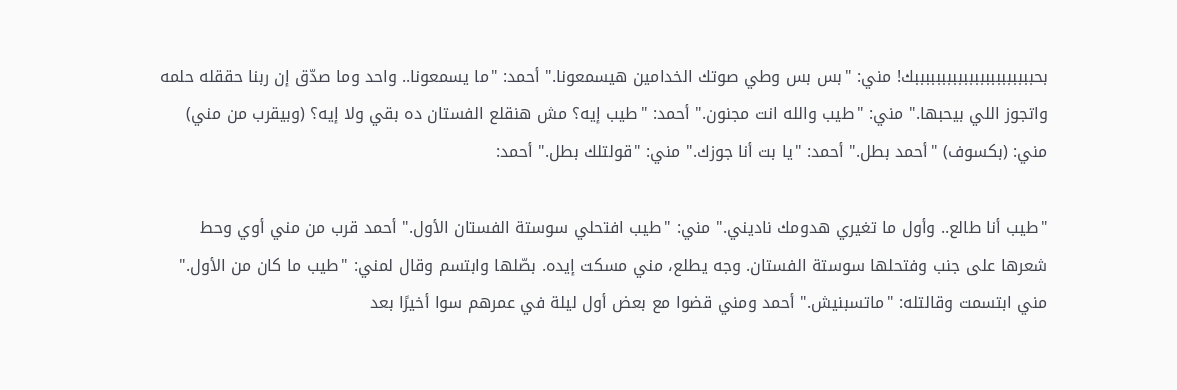بحببببببببببببببببببببببك! مني: "بس بس وطي صوتك الخدامين هيسمعونا." أحمد: "ما يسمعونا.. واحد وما صدّق إن ربنا حققله حلمه واتجوز اللي بيحبها." مني: "طيب والله انت مجنون." أحمد: "طيب إيه؟ مش هنقلع الفستان ده بقي ولا إيه؟ (وبيقرب من مني) مني: (بكسوف) "أحمد بطل." أحمد: "يا بت أنا جوزك." مني: "قولتلك بطل." أحمد:

"طيب أنا طالع.. وأول ما تغيري هدومك ناديني." مني: "طيب افتحلي سوستة الفستان الأول." أحمد قرب من مني أوي وحط شعرها على جنب وفتحلها سوستة الفستان. وجه يطلع، مني مسكت إيده. بصّلها وابتسم وقال لمني: "طيب ما كان من الأول." مني ابتسمت وقالتله: "ماتسبنيش." أحمد ومني قضوا مع بعض أول ليلة في عمرهم سوا أخيرًا بعد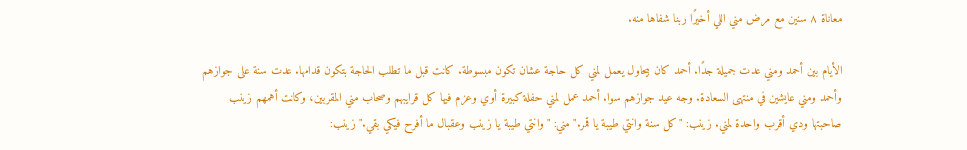معاناة ٨ سنين مع مرض مني اللي أخيرًا ربنا شفاها منه.

الأيام بين أحمد ومني عدت جميلة جدًا. أحمد كان بيحاول يعمل لمني كل حاجة عشان تكون مبسوطة. كانت قبل ما تطلب الحاجة بتكون قدامها. عدت سنة على جوازهم وأحمد ومني عايشين في منتهى السعادة. وجه عيد جوازهم سوا. أحمد عمل لمني حفلة كبيرة أوي وعزم فيها كل قرايبهم وصحاب مني المقربين، وكانت أهمهم زينب صاحبتها ودي أقرب واحدة لمني. زينب: "كل سنة وانتي طيبة يا قمر." مني: "وانتي طيبة يا زينب وعقبال ما أفرح فيكي بقي." زينب: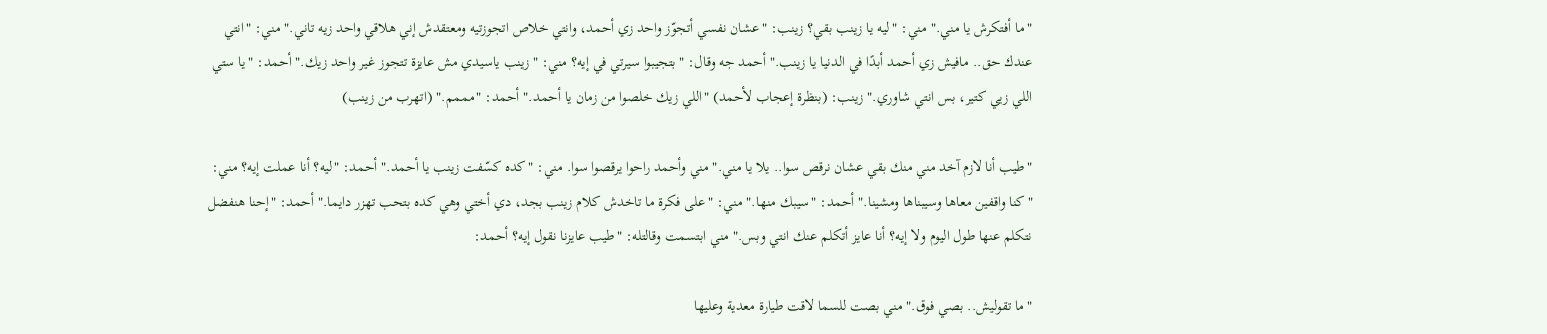"ما أفتكرش يا مني." مني: "ليه يا زينب بقي؟ زينب: "عشان نفسي أتجوّز واحد زي أحمد، وانتي خلاص اتجوزتيه ومعتقدش إني هلاقي واحد زيه تاني." مني: "انتي عندك حق.. مافيش زي أحمد أبدًا في الدنيا يا زينب." أحمد جه وقال: "بتجيبوا سيرتي في إيه؟ مني: "زينب ياسيدي مش عايزة تتجوز غير واحد زيك." أحمد: "يا ستي اللي زيي كتير، بس انتي شاوري." زينب: (بنظرة إعجاب لأحمد) "اللي زيك خلصوا من زمان يا أحمد." أحمد: "مممم." (اتهرب من زينب)

"طيب أنا لازم آخد مني منك بقي عشان نرقص سوا.. يلا يا مني." مني وأحمد راحوا يرقصوا سوا. مني: "كده كسّفت زينب يا أحمد." أحمد: "ليه؟ أنا عملت إيه؟ مني: "كنا واقفين معاها وسيبناها ومشينا." أحمد: "سيبك منها." مني: "على فكرة ما تاخدش كلام زينب بجد، دي أختي وهي كده بتحب تهزر دايما." أحمد: "إحنا هنفضل نتكلم عنها طول اليوم ولا إيه؟ أنا عايز أتكلم عنك انتي وبس." مني ابتسمت وقالتله: "طيب عايزنا نقول إيه؟ أحمد:

"ما تقوليش.. بصي فوق." مني بصت للسما لاقت طيارة معدية وعليها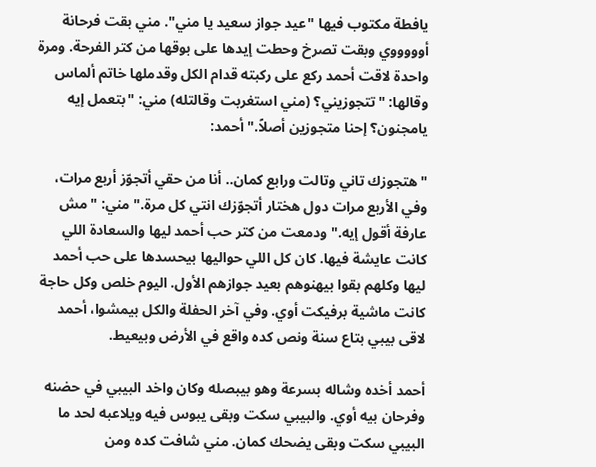يافطة مكتوب فيها "عيد جواز سعيد يا مني". مني بقت فرحانة أوووووي وبقت تصرخ وحطت إيدها على بوقها من كتر الفرحة. ومرة واحدة لاقت أحمد ركع على ركبته قدام الكل وقدملها خاتم ألماس وقالها: "تتجوزيني؟ (مني استغربت وقالتله) مني: "بتعمل إيه يامجنون؟ إحنا متجوزين أصلاً." أحمد:

"هتجوزك تاني وتالت ورابع كمان.. أنا من حقي أتجوّز أربع مرات، وفي الأربع مرات دول هختار أتجوّزك انتي كل مرة." مني: "مش عارفة أقول إيه." ودمعت من كتر حب أحمد ليها والسعادة اللي كانت عايشة فيها. كان كل اللي حواليها بيحسدها على حب أحمد ليها وكلهم بقوا بيهنوهم بعيد جوازهم الأول. اليوم خلص وكل حاجة كانت ماشية برفيكت أوي. وفي آخر الحفلة والكل بيمشوا، أحمد لاقى بيبي بتاع سنة ونص كده واقع في الأرض وبيعيط.

أحمد أخده وشاله بسرعة وهو بيبصله وكان واخد البيبي في حضنه وفرحان بيه أوي. والبيبي سكت وبقى يبوس فيه ويلاعبه لحد ما البيبي سكت وبقى يضحك كمان. مني شافت كده ومن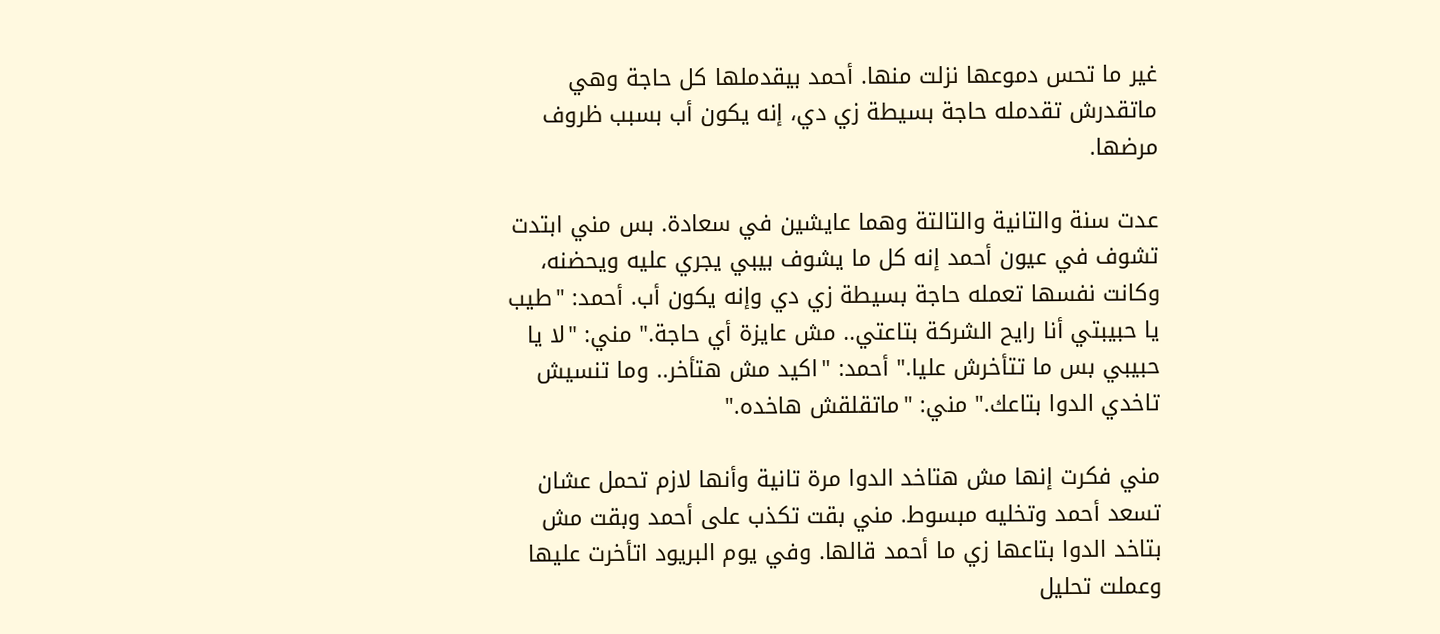غير ما تحس دموعها نزلت منها. أحمد بيقدملها كل حاجة وهي ماتقدرش تقدمله حاجة بسيطة زي دي، إنه يكون أب بسبب ظروف مرضها.

عدت سنة والتانية والتالتة وهما عايشين في سعادة. بس مني ابتدت تشوف في عيون أحمد إنه كل ما يشوف بيبي يجري عليه ويحضنه، وكانت نفسها تعمله حاجة بسيطة زي دي وإنه يكون أب. أحمد: "طيب يا حبيبتي أنا رايح الشركة بتاعتي.. مش عايزة أي حاجة." مني: "لا يا حبيبي بس ما تتأخرش عليا." أحمد: "اكيد مش هتأخر.. وما تنسيش تاخدي الدوا بتاعك." مني: "ماتقلقش هاخده."

مني فكرت إنها مش هتاخد الدوا مرة تانية وأنها لازم تحمل عشان تسعد أحمد وتخليه مبسوط. مني بقت تكذب على أحمد وبقت مش بتاخد الدوا بتاعها زي ما أحمد قالها. وفي يوم البريود اتأخرت عليها وعملت تحليل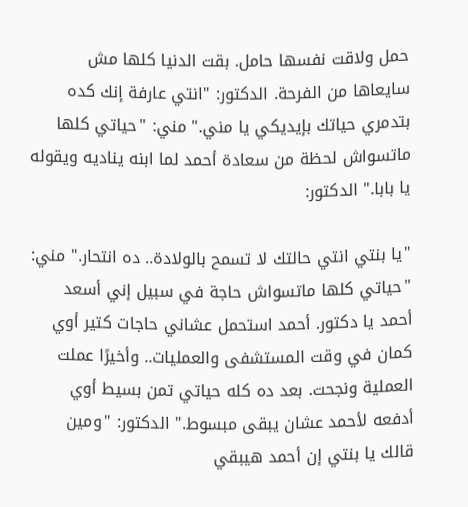حمل ولاقت نفسها حامل. بقت الدنيا كلها مش سايعاها من الفرحة. الدكتور: "انتي عارفة إنك كده بتدمري حياتك بإيديكي يا مني." مني: "حياتي كلها ماتسواش لحظة من سعادة أحمد لما ابنه يناديه ويقوله يا بابا." الدكتور:

"يا بنتي انتي حالتك لا تسمح بالولادة.. ده انتحار." مني: "حياتي كلها ماتسواش حاجة في سبيل إني أسعد أحمد يا دكتور. أحمد استحمل عشاني حاجات كتير أوي كمان في وقت المستشفى والعمليات.. وأخيرًا عملت العملية ونجحت. بعد ده كله حياتي تمن بسيط أوي أدفعه لأحمد عشان يبقى مبسوط." الدكتور: "ومين قالك يا بنتي إن أحمد هيبقي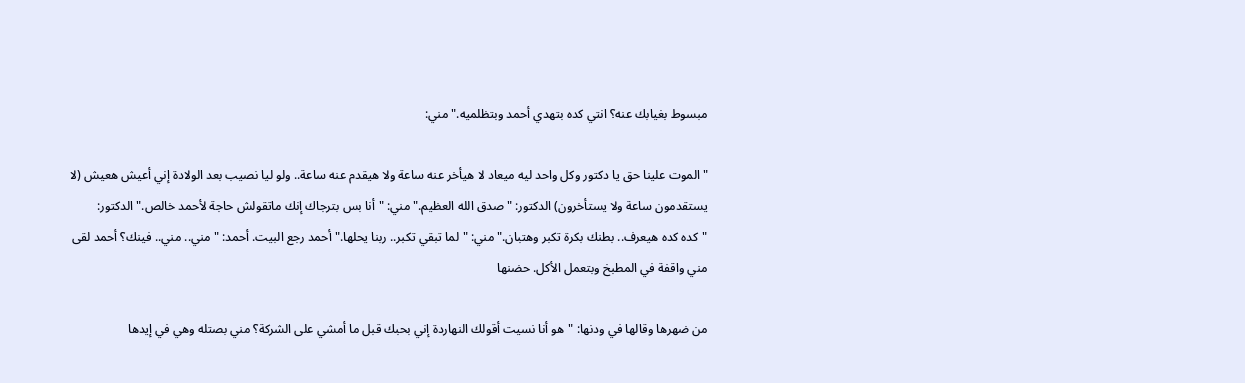مبسوط بغيابك عنه؟ انتي كده بتهدي أحمد وبتظلميه." مني:

"الموت علينا حق يا دكتور وكل واحد ليه ميعاد لا هيأخر عنه ساعة ولا هيقدم عنه ساعة.. ولو ليا نصيب بعد الولادة إني أعيش هعيش (لا يستقدمون ساعة ولا يستأخرون) الدكتور: "صدق الله العظيم." مني: "أنا بس بترجاك إنك ماتقولش حاجة لأحمد خالص." الدكتور: "كده كده هيعرف.. بطنك بكرة تكبر وهتبان." مني: "لما تبقي تكبر.. ربنا يحلها." أحمد رجع البيت. أحمد: "مني.. مني.. فينك؟ أحمد لقى مني واقفة في المطبخ وبتعمل الأكل. حضنها

من ضهرها وقالها في ودنها: "هو أنا نسيت أقولك النهاردة إني بحبك قبل ما أمشي على الشركة؟ مني بصتله وهي في إيدها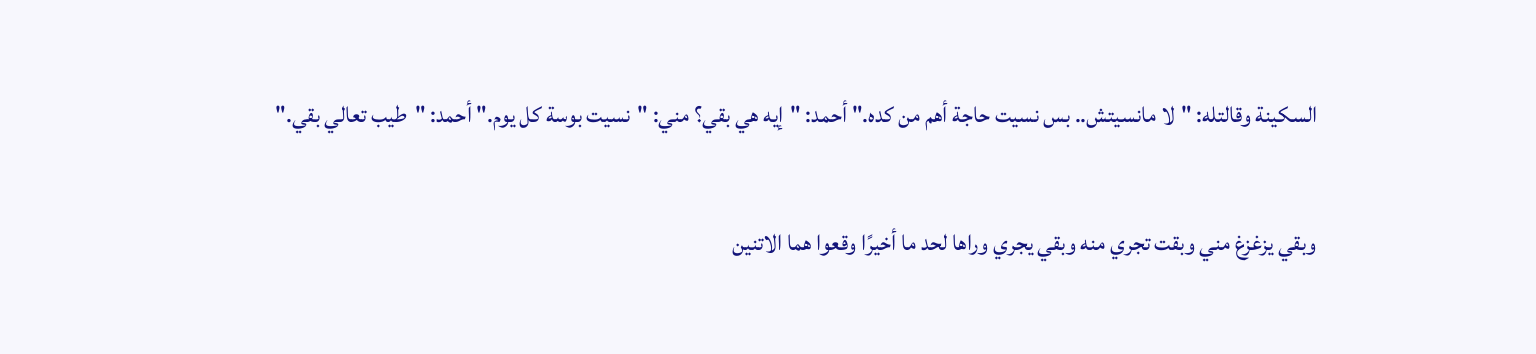السكينة وقالتله: "لا مانسيتش.. بس نسيت حاجة أهم من كده." أحمد: "إيه هي بقي؟ مني: "نسيت بوسة كل يوم." أحمد: "طيب تعالي بقي."

وبقي يزغزغ مني وبقت تجري منه وبقي يجري وراها لحد ما أخيرًا وقعوا هما الاتنين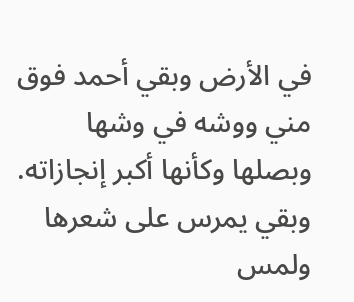في الأرض وبقي أحمد فوق مني ووشه في وشها وبصلها وكأنها أكبر إنجازاته. وبقي يمرس على شعرها ولمس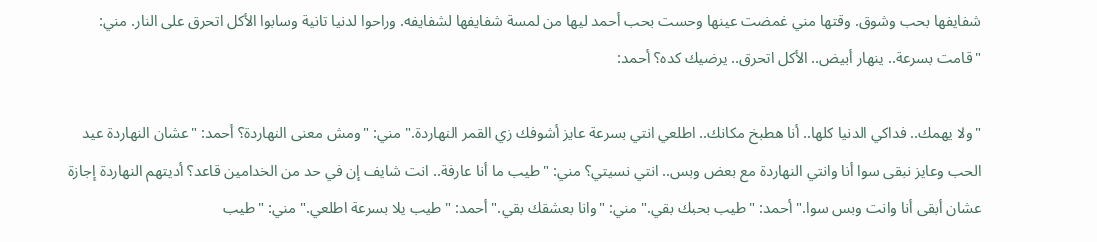شفايفها بحب وشوق. وقتها مني غمضت عينها وحست بحب أحمد ليها من لمسة شفايفها لشفايفه. وراحوا لدنيا تانية وسابوا الأكل اتحرق على النار. مني: "قامت بسرعة.. ينهار أبيض.. الأكل اتحرق.. يرضيك كده؟ أحمد:

"ولا يهمك.. فداكي الدنيا كلها.. أنا هطبخ مكانك.. اطلعي انتي بسرعة عايز أشوفك زي القمر النهاردة." مني: "ومش معنى النهاردة؟ أحمد: "عشان النهاردة عيد الحب وعايز نبقى سوا أنا وانتي النهاردة مع بعض وبس.. انتي نسيتي؟ مني: "طيب ما أنا عارفة.. انت شايف إن في حد من الخدامين قاعد؟ أديتهم النهاردة إجازة عشان أبقى أنا وانت وبس سوا." أحمد: "طيب بحبك بقي." مني: "وانا بعشقك بقي." أحمد: "طيب يلا بسرعة اطلعي." مني: "طيب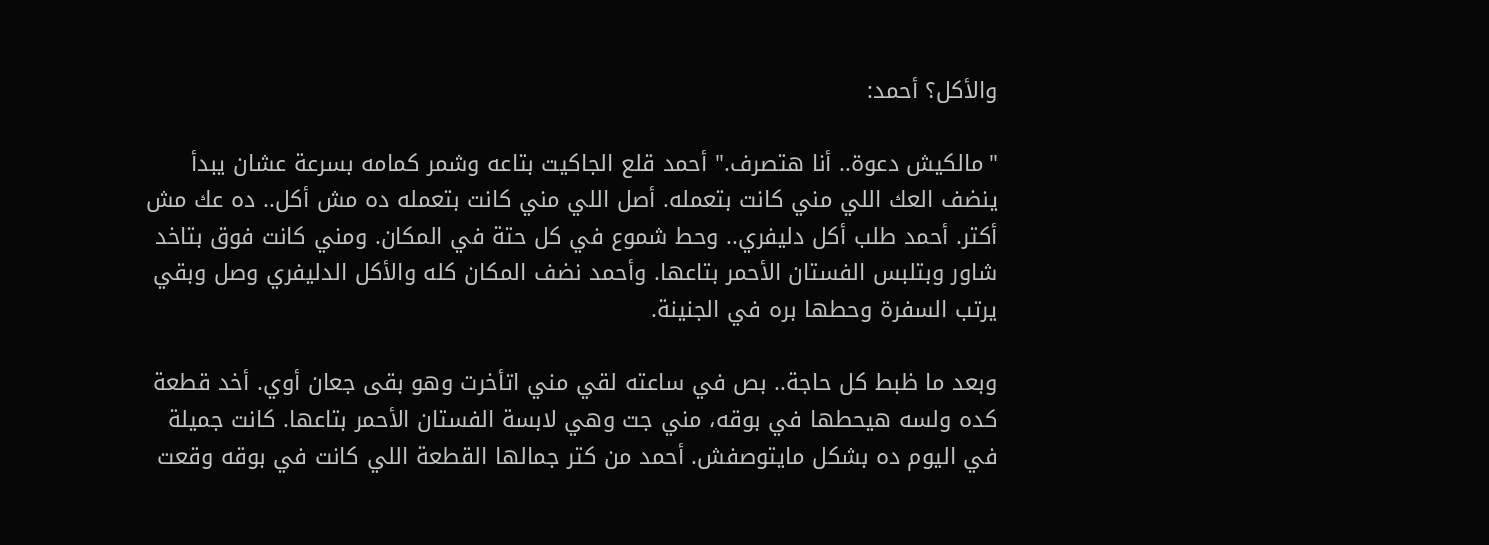والأكل؟ أحمد:

"مالكيش دعوة.. أنا هتصرف." أحمد قلع الجاكيت بتاعه وشمر كمامه بسرعة عشان يبدأ ينضف العك اللي مني كانت بتعمله. أصل اللي مني كانت بتعمله ده مش أكل.. ده عك مش أكتر. أحمد طلب أكل دليفري.. وحط شموع في كل حتة في المكان. ومني كانت فوق بتاخد شاور وبتلبس الفستان الأحمر بتاعها. وأحمد نضف المكان كله والأكل الدليفري وصل وبقي يرتب السفرة وحطها بره في الجنينة.

وبعد ما ظبط كل حاجة.. بص في ساعته لقي مني اتأخرت وهو بقى جعان أوي. أخد قطعة كده ولسه هيحطها في بوقه، مني جت وهي لابسة الفستان الأحمر بتاعها. كانت جميلة في اليوم ده بشكل مايتوصفش. أحمد من كتر جمالها القطعة اللي كانت في بوقه وقعت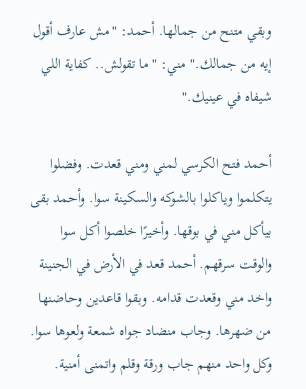وبقي متنح من جمالها. أحمد: "مش عارف أقول إيه من جمالك." مني: "ما تقولش.. كفاية اللي شيفاه في عينيك."

أحمد فتح الكرسي لمني ومني قعدت. وفضلوا يتكلموا وياكلوا بالشوكه والسكينة سوا. وأحمد بقى بيأكل مني في بوقها. وأخيرًا خلصوا أكل سوا والوقت سرقهم. أحمد قعد في الأرض في الجنينة واخد مني وقعدت قدامه. وبقوا قاعدين وحاضنها من ضهرها. وجاب منضاد جواه شمعة ولعوها سوا. وكل واحد منهم جاب ورقة وقلم واتمنى أمنية.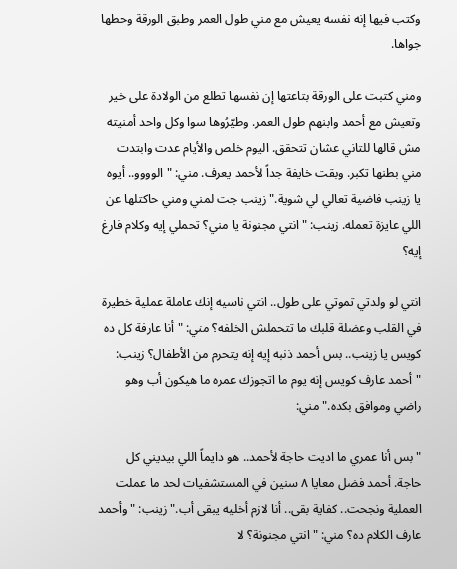وكتب فيها إنه نفسه يعيش مع مني طول العمر وطبق الورقة وحطها جواها.

ومني كتبت على الورقة بتاعتها إن نفسها تطلع من الولادة على خير وتعيش مع أحمد وابنهم طول العمر. وطيّرُوها سوا وكل واحد أمنيته مش قالها للتاني عشان تتحقق. اليوم خلص والأيام عدت وابتدت مني بطنها تكبر. وبقت خايفة جداً لأحمد يعرف. مني: "الوووو.. أيوه يا زينب فاضية تعالي لي شوية." زينب جت لمني ومني حاكتلها عن اللي عايزة تعمله. زينب: "انتي مجنونة يا مني؟ تحملي إيه وكلام فارغ إيه؟

انتي لو ولدتي تموتي على طول.. انتي ناسيه إنك عاملة عملية خطيرة في القلب وعضلة قلبك ما تتحملش الخلفه؟ مني: "أنا عارفة كل ده كويس يا زينب.. بس أحمد ذنبه إيه إنه يتحرم من الأطفال؟ زينب: "أحمد عارف كويس إنه يوم ما اتجوزك عمره ما هيكون أب وهو راضي وموافق بكده." مني:

"بس أنا عمري ما اديت حاجة لأحمد.. هو دايماً اللي بيديني كل حاجة. أحمد فضل معايا ٨ سنين في المستشفيات لحد ما عملت العملية ونجحت.. كفاية بقى.. أنا لازم أخليه يبقى أب." زينب: "وأحمد عارف الكلام ده؟ مني: "انتي مجنونة؟ لا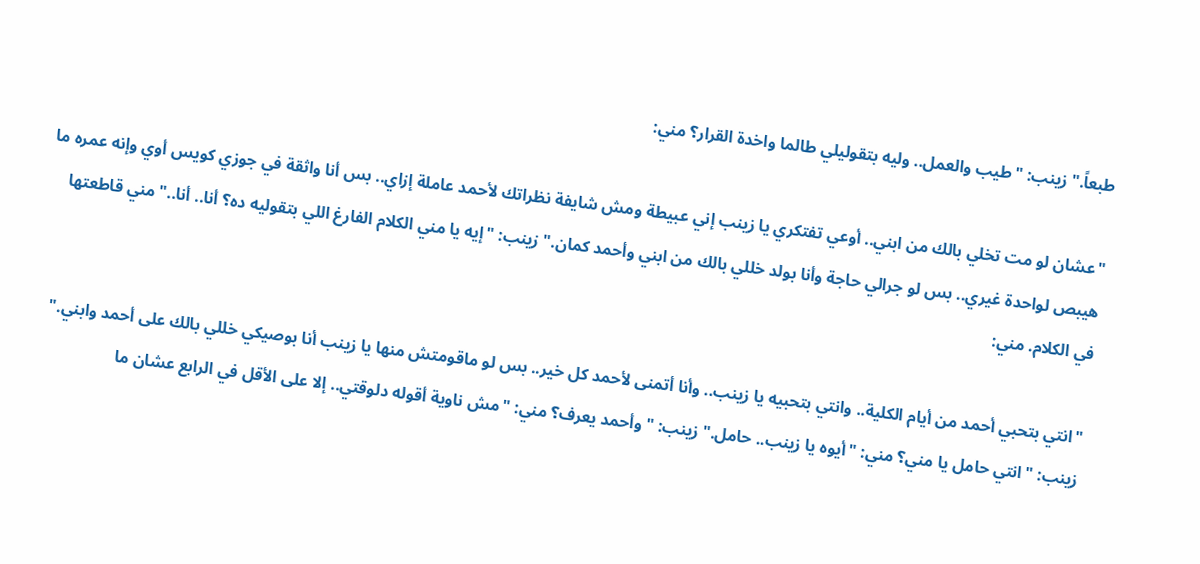طبعاً." زينب: "طيب والعمل.. وليه بتقوليلي طالما واخدة القرار؟ مني:

"عشان لو مت تخلي بالك من ابني.. أوعي تفتكري يا زينب إني عبيطة ومش شايفة نظراتك لأحمد عاملة إزاي.. بس أنا واثقة في جوزي كويس أوي وإنه عمره ما هيبص لواحدة غيري.. بس لو جرالي حاجة وأنا بولد خللي بالك من ابني وأحمد كمان." زينب: "إيه يا مني الكلام الفارغ اللي بتقوليه ده؟ أنا.. أنا.." مني قاطعتها في الكلام. مني:

"انتي بتحبي أحمد من أيام الكلية.. وانتي بتحبيه يا زينب.. وأنا أتمنى لأحمد كل خير.. بس لو ماقومتش منها يا زينب أنا بوصيكي خللي بالك على أحمد وابني." زينب: "انتي حامل يا مني؟ مني: "أيوه يا زينب.. حامل." زينب: "وأحمد يعرف؟ مني: "مش ناوية أقوله دلوقتي.. إلا على الأقل في الرابع عشان ما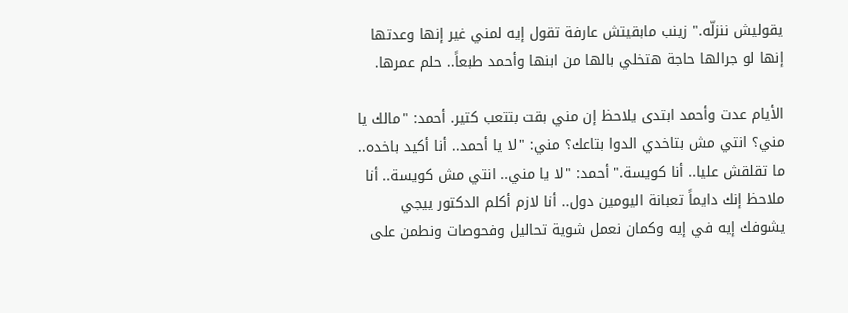يقوليش ننزلّه." زينب مابقيتش عارفة تقول إيه لمني غير إنها وعدتها إنها لو جرالها حاجة هتخلي بالها من ابنها وأحمد طبعاً.. حلم عمرها.

الأيام عدت وأحمد ابتدى يلاحظ إن مني بقت بتتعب كتير. أحمد: "مالك يا مني؟ انتي مش بتاخدي الدوا بتاعك؟ مني: "لا يا أحمد.. أنا أكيد باخده.. ما تقلقش عليا.. أنا كويسة." أحمد: "لا يا مني.. انتي مش كويسة.. أنا ملاحظ إنك دايماً تعبانة اليومين دول.. أنا لازم أكلم الدكتور ييجي يشوفك إيه في إيه وكمان نعمل شوية تحاليل وفحوصات ونطمن على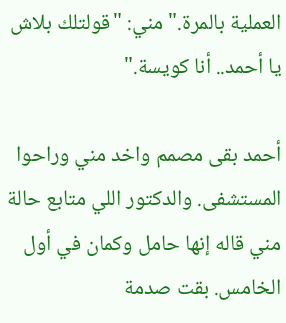العملية بالمرة." مني: "قولتلك بلاش يا أحمد.. أنا كويسة."

أحمد بقى مصمم واخد مني وراحوا المستشفى. والدكتور اللي متابع حالة مني قاله إنها حامل وكمان في أول الخامس. بقت صدمة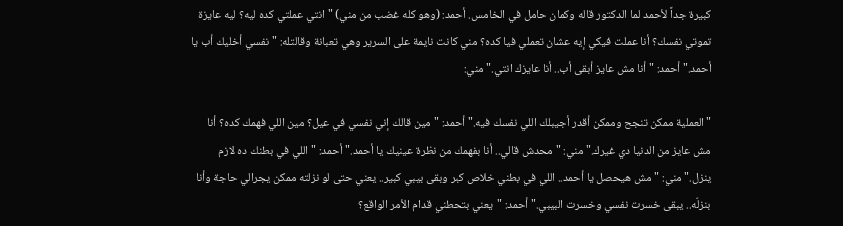كبيرة جداً لأحمد لما الدكتور قاله وكمان حامل في الخامس. أحمد: (وهو كله غضب من مني) "انتي عملتي كده ليه؟ ليه عايزة تموتي نفسك؟ أنا عملت فيكي إيه عشان تعملي فيا كده؟ مني كانت نايمة على السرير وهي تعبانة وقالتله: "نفسي أخليك أب يا أحمد." أحمد: "أنا مش عايز أبقى أب.. أنا عايزك انتي." مني:

"العملية ممكن تنجح وممكن أقدر أجيبلك اللي نفسك فيه." أحمد: "مين قالك إني نفسي في عيل؟ مين اللي فهمك كده؟ أنا مش عايز من الدنيا دي غيرك." مني: "محدش قالي.. أنا بفهمك من نظرة عينيك يا أحمد." أحمد: "اللي في بطنك ده لازم ينزل." مني: "مش هيحصل يا أحمد.. اللي في بطني خلاص كبر وبقى بيبي كبير.. يعني حتى لو نزلته ممكن يجرالي حاجة وأنا بنزلّه.. يبقى خسرت نفسي وخسرت البيبي." أحمد: "يعني بتحطني قدام الأمر الواقع؟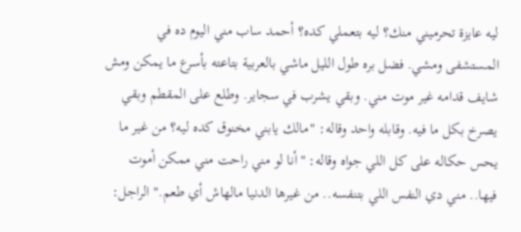ليه عايزة تحرميني منك؟ ليه بتعملي كده؟ أحمد ساب مني اليوم ده في المستشفى ومشي. فضل بره طول الليل ماشي بالعربية بتاعته بأسرع ما يمكن ومش شايف قدامه غير موت مني. وبقي يشرب في سجاير. وطلع على المقطم وبقي يصرخ بكل ما فيه. وقابله واحد وقاله: "مالك يابني مخنوق كده ليه؟ من غير ما يحس حكاله على كل اللي جواه وقاله: "أنا لو مني راحت مني ممكن أموت فيها.. مني دي النفس اللي بتنفسه.. من غيرها الدنيا مالهاش أي طعم." الراجل: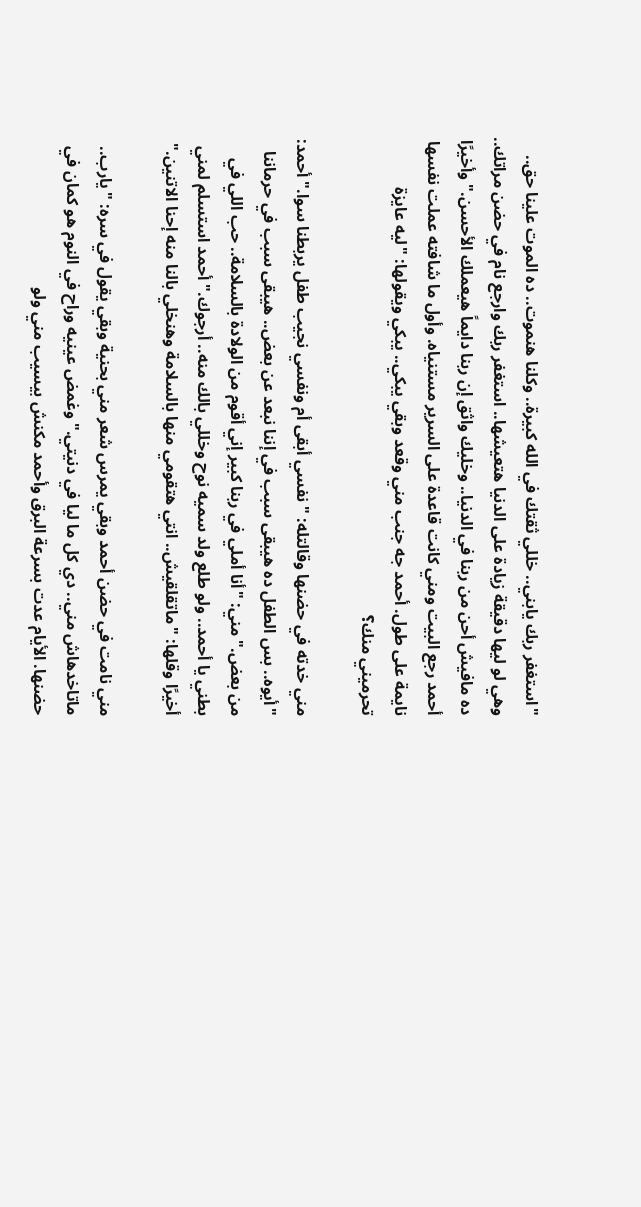"استغفر ربك يابني.. خللي ثقتك في الله كبيرة.. وكلنا هنموت.. ده الموت علينا حق.. وهي لو ليها دقيقة زيادة على الدنيا هتعيشها.. استغفر ربك وارجع نام في حضن مراتك.. ده مافيش أحن من ربنا في الدنيا.. وخليك واثق إن ربنا دايماً هيعملك الأحسن." وأخيرًا أحمد رجع البيت ومني كانت قاعدة على السرير مستنياه. وأول ما شافته عملت نفسها نايمة على طول. أحمد جه جنب مني وقعد وبقي يبكي.. يبكي ويقولها: "ليه عايزة تحرميني منك؟

مني خدته في حضنها وقالتله: "نفسي أبقى أم ونفسي نجيب طفل يربطنا سوا." أحمد: "أيوه.. بس الطفل ده هيبقى سبب في إننا نبعد عن بعض.. هيبقى سبب في حرماننا من بعض." مني: "أنا أملي في ربنا كبير إني أقوم من الولادة بالسلامة.. حب اللي في بطني يا أحمد.. ولو طلع ولد سميه نوح وخللي بالك منه.. أرجوك." أحمد استسلم لمني أخيرًا وقلها: "ماتقلقيش.. انتي هتقومي منها بالسلامة وهنخلي بالنا منه إحنا الاتنين."

مني نامت في حضن أحمد وبقي يمرس شعر مني بحنية وبقي يقول في سره: "يارب.. ماتاخدهاش مني.. دي كل ما ليا في دنيتي." وغمض عينيه وراح في النوم هو كمان في حضنها. الأيام عدت بسرعة البرق وأحمد مكنش بيسيب مني ولو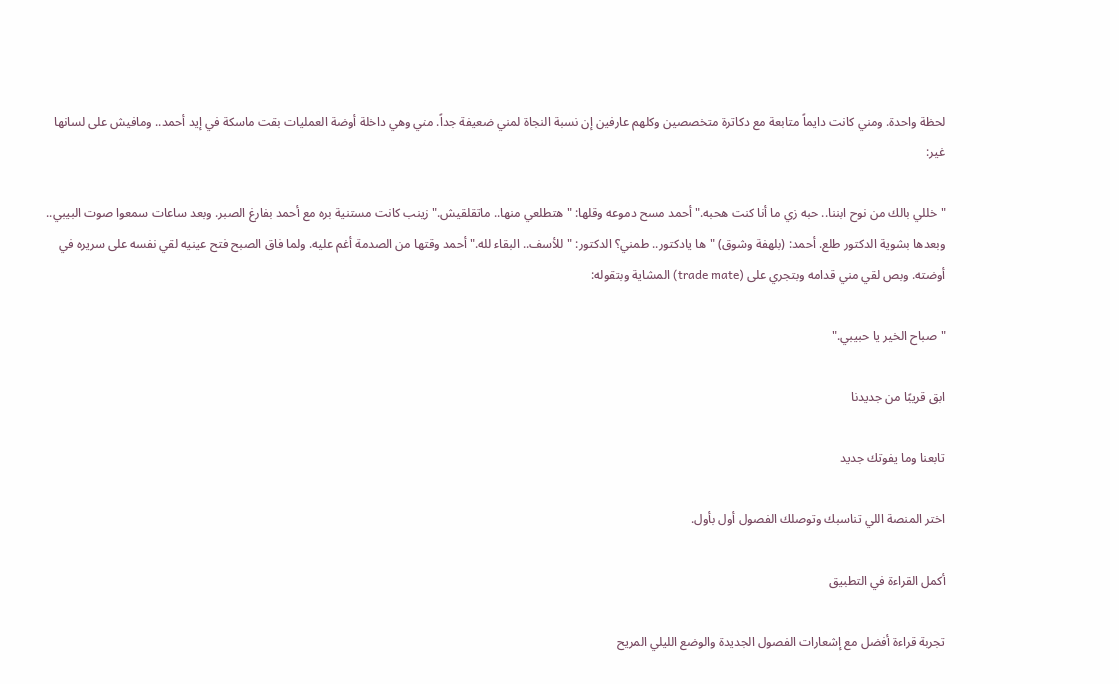لحظة واحدة. ومني كانت دايماً متابعة مع دكاترة متخصصين وكلهم عارفين إن نسبة النجاة لمني ضعيفة جداً. مني وهي داخلة أوضة العمليات بقت ماسكة في إيد أحمد.. ومافيش على لسانها غير:

"خللي بالك من نوح ابننا.. حبه زي ما أنا كنت هحبه." أحمد مسح دموعه وقلها: "هتطلعي منها.. ماتقلقيش." زينب كانت مستنية بره مع أحمد بفارغ الصبر. وبعد ساعات سمعوا صوت البيبي.. وبعدها بشوية الدكتور طلع. أحمد: (بلهفة وشوق) "ها يادكتور.. طمني؟ الدكتور: "للأسف.. البقاء لله." أحمد وقتها من الصدمة أغم عليه. ولما فاق الصبح فتح عينيه لقي نفسه على سريره في أوضته. وبص لقي مني قدامه وبتجري على (trade mate) المشاية وبتقوله:

"صباح الخير يا حبيبي."

ابق قريبًا من جديدنا

تابعنا وما يفوتك جديد

اختر المنصة اللي تناسبك وتوصلك الفصول أول بأول.

أكمل القراءة في التطبيق

تجربة قراءة أفضل مع إشعارات الفصول الجديدة والوضع الليلي المريح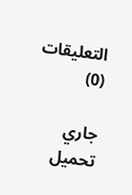التعليقات (0)

جاري تحميل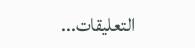التعليقات...